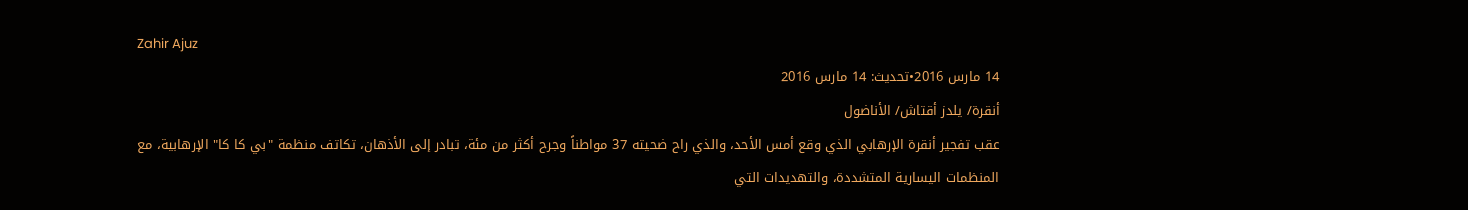Zahir Ajuz
14 مارس 2016•تحديث: 14 مارس 2016
أنقرة/ يلدز أقتاش/ الأناضول
عقب تفجير أنقرة الإرهابي الذي وقع أمس الأحد، والذي راح ضحيته 37 مواطناً وجرح أكثر من مئة، تبادر إلى الأذهان، تكاتف منظمة "بي كا كا" الإرهابية، مع المنظمات اليسارية المتشددة، والتهديدات التي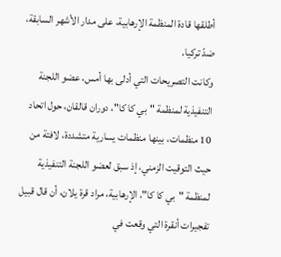أطلقها قادة المنظمة الإرهابية، على مدار الأشهر السابقة، ضدّ تركيا.
وكانت التصريحات التي أدلى بها أمس، عضو اللجنة التنفيذية لمنظمة "بي كا كا"، دوران قالقان، حول اتحاد 10 منظمات، بينها منظمات يسارية متشددة، لافتة من حيث التوقيت الزمني، إذ سبق لعضو اللجنة التنفيذية لمنظمة "بي كا كا"، الإرهابية، مراد قرة يلان، أن قال قبيل تفجيرات أنقرة التي وقعت في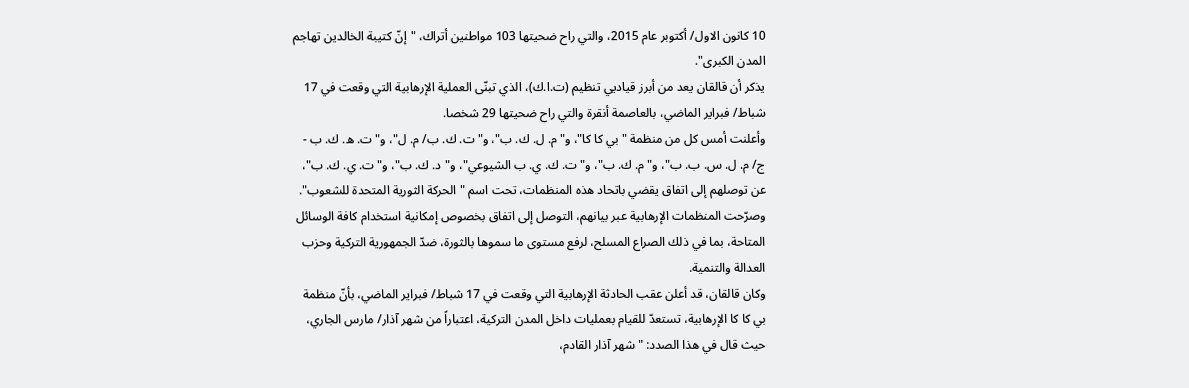10 كانون الاول/ أكتوبر عام 2015، والتي راح ضحيتها 103 مواطنين أتراك، "إنّ كتيبة الخالدين تهاجم المدن الكبرى".
يذكر أن قالقان يعد من أبرز قياديي تنظيم (ت.ا.ك)، الذي تبنّى العملية الإرهابية التي وقعت في 17 شباط/ فبراير الماضي، بالعاصمة أنقرة والتي راح ضحيتها 29 شخصا.
وأعلنت أمس كل من منظمة "بي كا كا"، و"م. ل. ك. ب"، و"ت. ك. ب/ م. ل"، و"ت. ه. ك. ب - ج/ م. ل. س. ب. ب"، و"م. ك. ب"، و"ت. ك. ي. ب الشيوعي"، و"د. ك. ب"، و"ت. ي. ك. ب"، عن توصلهم إلى اتفاق يقضي باتحاد هذه المنظمات، تحت اسم "الحركة الثورية المتحدة للشعوب".
وصرّحت المنظمات الإرهابية عبر بيانهم، التوصل إلى اتفاق بخصوص إمكانية استخدام كافة الوسائل المتاحة، بما في ذلك الصراع المسلح، لرفع مستوى ما سموها بالثورة، ضدّ الجمهورية التركية وحزب العدالة والتنمية.
وكان قالقان، قد أعلن عقب الحادثة الإرهابية التي وقعت في 17 شباط/ فبراير الماضي، بأنّ منظمة بي كا كا الإرهابية، تستعدّ للقيام بعمليات داخل المدن التركية، اعتباراً من شهر آذار/ مارس الجاري، حيث قال في هذا الصدد: "شهر آذار القادم،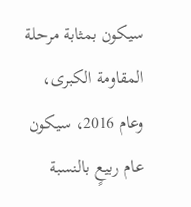سيكون بمثابة مرحلة المقاومة الكبرى، وعام 2016، سيكون عام ربيعٍ بالنسبة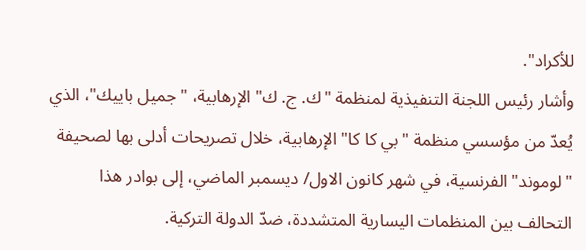للأكراد".
وأشار رئيس اللجنة التنفيذية لمنظمة "ك. ج. ك" الإرهابية، "جميل باييك"، الذي يُعدّ من مؤسسي منظمة "بي كا كا" الإرهابية، خلال تصريحات أدلى بها لصحيفة "لوموند" الفرنسية، في شهر كانون الاول/ ديسمبر الماضي، إلى بوادر هذا التحالف بين المنظمات اليسارية المتشددة، ضدّ الدولة التركية.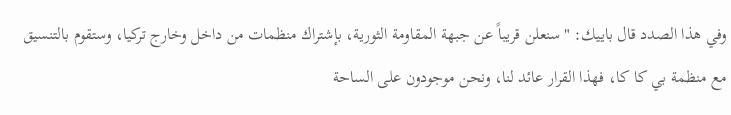وفي هذا الصدد قال باييك: "سنعلن قريباً عن جبهة المقاومة الثورية، بإشتراك منظمات من داخل وخارج تركيا، وستقوم بالتنسيق مع منظمة بي كا كا، فهذا القرار عائد لنا، ونحن موجودون على الساحة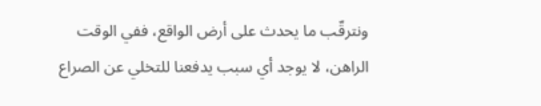ونترقّب ما يحدث على أرض الواقع، ففي الوقت الراهن، لا يوجد أي سبب يدفعنا للتخلي عن الصراع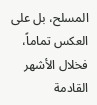المسلح، بل على العكس تماماً، فخلال الأشهر القادمة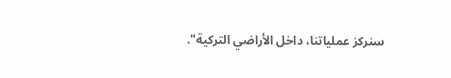سنركز عملياتنا، داخل الأراضي التركية".